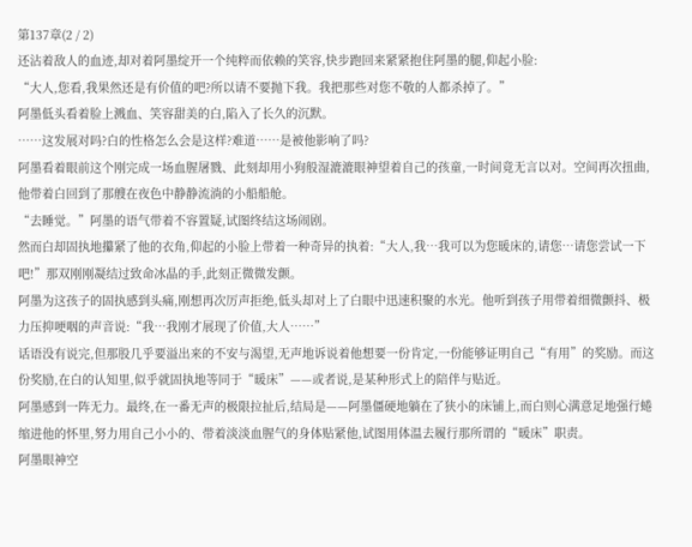第137章(2 / 2)
还沾着敌人的血迹,却对着阿墨绽开一个纯粹而依赖的笑容,快步跑回来紧紧抱住阿墨的腿,仰起小脸:
“大人,您看,我果然还是有价值的吧?所以请不要抛下我。我把那些对您不敬的人都杀掉了。”
阿墨低头看着脸上溅血、笑容甜美的白,陷入了长久的沉默。
……这发展对吗?白的性格怎么会是这样?难道……是被他影响了吗?
阿墨看着眼前这个刚完成一场血腥屠戮、此刻却用小狗般湿漉漉眼神望着自己的孩童,一时间竟无言以对。空间再次扭曲,他带着白回到了那艘在夜色中静静流淌的小船船舱。
“去睡觉。”阿墨的语气带着不容置疑,试图终结这场闹剧。
然而白却固执地攥紧了他的衣角,仰起的小脸上带着一种奇异的执着:“大人,我…我可以为您暖床的,请您…请您尝试一下吧!”那双刚刚凝结过致命冰晶的手,此刻正微微发颤。
阿墨为这孩子的固执感到头痛,刚想再次厉声拒绝,低头却对上了白眼中迅速积聚的水光。他听到孩子用带着细微颤抖、极力压抑哽咽的声音说:“我…我刚才展现了价值,大人……”
话语没有说完,但那股几乎要溢出来的不安与渴望,无声地诉说着他想要一份肯定,一份能够证明自己“有用”的奖励。而这份奖励,在白的认知里,似乎就固执地等同于“暖床”——或者说,是某种形式上的陪伴与贴近。
阿墨感到一阵无力。最终,在一番无声的极限拉扯后,结局是——阿墨僵硬地躺在了狭小的床铺上,而白则心满意足地强行蜷缩进他的怀里,努力用自己小小的、带着淡淡血腥气的身体贴紧他,试图用体温去履行那所谓的“暖床”职责。
阿墨眼神空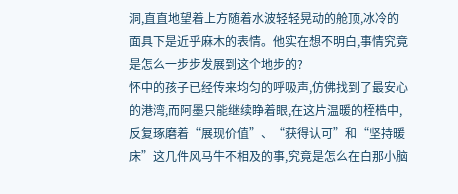洞,直直地望着上方随着水波轻轻晃动的舱顶,冰冷的面具下是近乎麻木的表情。他实在想不明白,事情究竟是怎么一步步发展到这个地步的?
怀中的孩子已经传来均匀的呼吸声,仿佛找到了最安心的港湾,而阿墨只能继续睁着眼,在这片温暖的桎梏中,反复琢磨着“展现价值”、“获得认可”和“坚持暖床”这几件风马牛不相及的事,究竟是怎么在白那小脑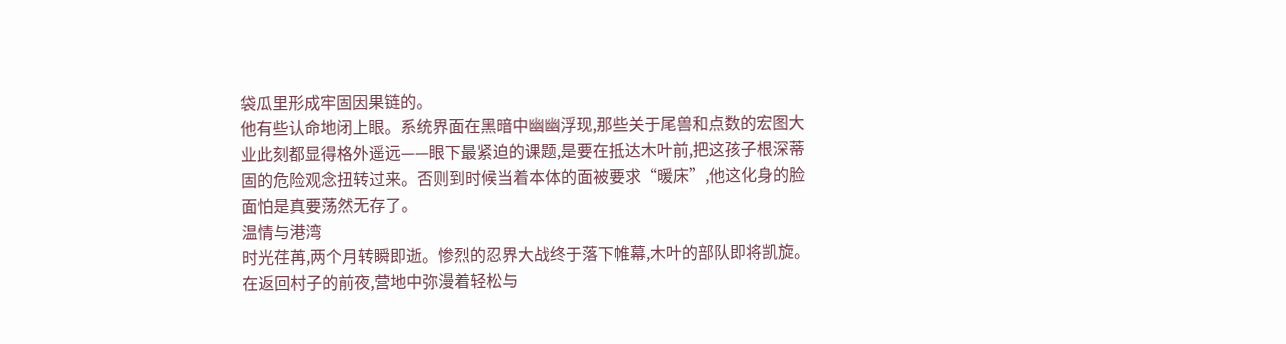袋瓜里形成牢固因果链的。
他有些认命地闭上眼。系统界面在黑暗中幽幽浮现,那些关于尾兽和点数的宏图大业此刻都显得格外遥远——眼下最紧迫的课题,是要在抵达木叶前,把这孩子根深蒂固的危险观念扭转过来。否则到时候当着本体的面被要求“暖床”,他这化身的脸面怕是真要荡然无存了。
温情与港湾
时光荏苒,两个月转瞬即逝。惨烈的忍界大战终于落下帷幕,木叶的部队即将凯旋。在返回村子的前夜,营地中弥漫着轻松与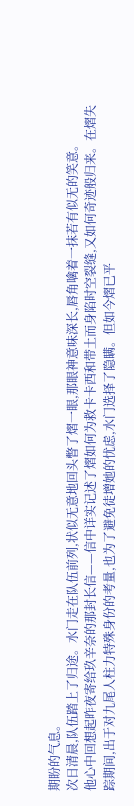期盼的气息。
次日清晨,队伍踏上了归途。水门走在队伍前列,状似无意地回头瞥了熠一眼,那眼神意味深长,唇角噙着一抹若有似无的笑意。
他心中回想起昨夜寄给玖辛奈的那封长信——信中详实记述了熠如何为救卡卡西和带土而身陷时空裂缝,又如何奇迹般归来。在熠失踪期间,出于对九尾人柱力特殊身份的考量,也为了避免徒增她的忧虑,水门选择了隐瞒。但如今熠已平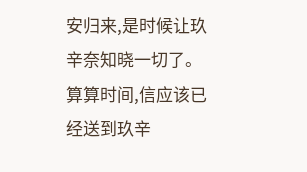安归来,是时候让玖辛奈知晓一切了。
算算时间,信应该已经送到玖辛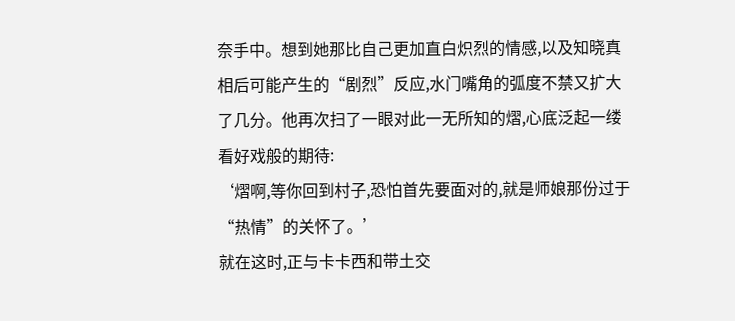奈手中。想到她那比自己更加直白炽烈的情感,以及知晓真相后可能产生的“剧烈”反应,水门嘴角的弧度不禁又扩大了几分。他再次扫了一眼对此一无所知的熠,心底泛起一缕看好戏般的期待:
‘熠啊,等你回到村子,恐怕首先要面对的,就是师娘那份过于“热情”的关怀了。’
就在这时,正与卡卡西和带土交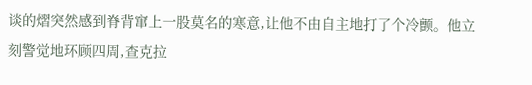谈的熠突然感到脊背窜上一股莫名的寒意,让他不由自主地打了个冷颤。他立刻警觉地环顾四周,查克拉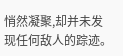悄然凝聚,却并未发现任何敌人的踪迹。